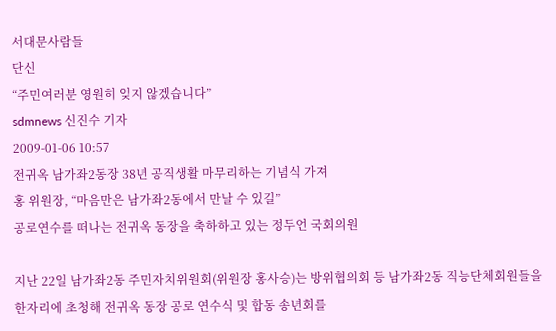서대문사람들
단신
“주민여러분 영원히 잊지 않겠습니다”
sdmnews 신진수 기자
2009-01-06 10:57
전귀옥 남가좌2동장 38년 공직생활 마무리하는 기념식 가져
홍 위원장, “마음만은 남가좌2동에서 만날 수 있길”
공로연수를 떠나는 전귀옥 동장을 축하하고 있는 정두언 국회의원

지난 22일 남가좌2동 주민자치위원회(위원장 홍사승)는 방위협의회 등 남가좌2동 직능단체회원들을 한자리에 초청해 전귀옥 동장 공로 연수식 및 합동 송년회를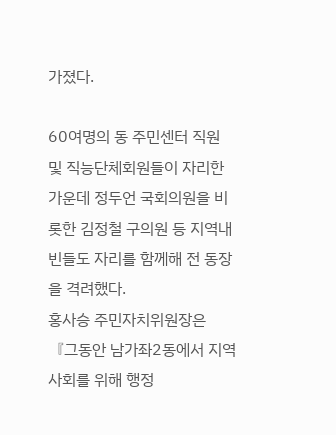가졌다.

60여명의 동 주민센터 직원 및 직능단체회원들이 자리한 가운데 정두언 국회의원을 비롯한 김정철 구의원 등 지역내빈들도 자리를 함께해 전 동장을 격려했다.
홍사승 주민자치위원장은 『그동안 남가좌2동에서 지역사회를 위해 행정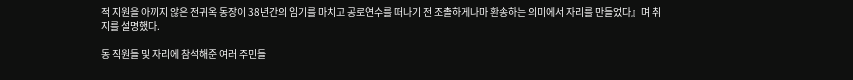적 지원을 아끼지 않은 전귀옥 동장이 38년간의 임기를 마치고 공로연수를 떠나기 전 조촐하게나마 환송하는 의미에서 자리를 만들었다』며 취지를 설명했다.

동 직원들 및 자리에 참석해준 여러 주민들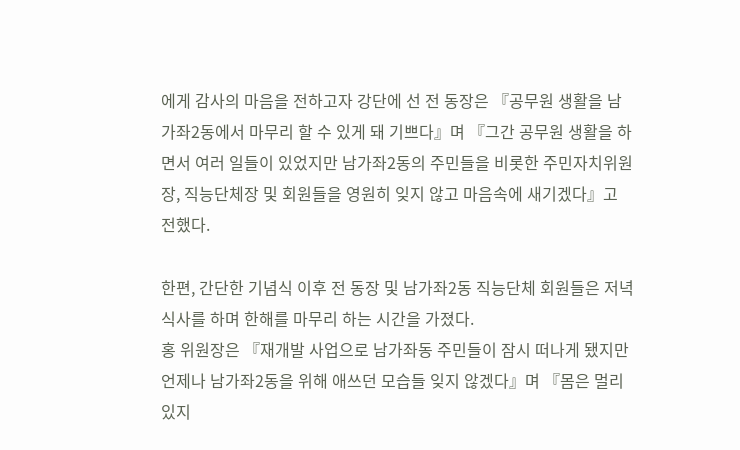에게 감사의 마음을 전하고자 강단에 선 전 동장은 『공무원 생활을 남가좌2동에서 마무리 할 수 있게 돼 기쁘다』며 『그간 공무원 생활을 하면서 여러 일들이 있었지만 남가좌2동의 주민들을 비롯한 주민자치위원장, 직능단체장 및 회원들을 영원히 잊지 않고 마음속에 새기겠다』고 전했다.

한편, 간단한 기념식 이후 전 동장 및 남가좌2동 직능단체 회원들은 저녁식사를 하며 한해를 마무리 하는 시간을 가졌다.
홍 위원장은 『재개발 사업으로 남가좌동 주민들이 잠시 떠나게 됐지만 언제나 남가좌2동을 위해 애쓰던 모습들 잊지 않겠다』며 『몸은 멀리 있지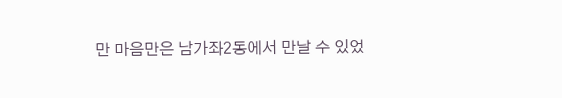만 마음만은 남가좌2동에서 만날 수 있었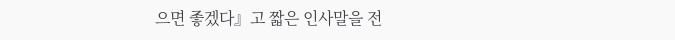으면 좋겠다』고 짧은 인사말을 전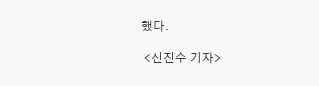했다.

 <신진수 기자>